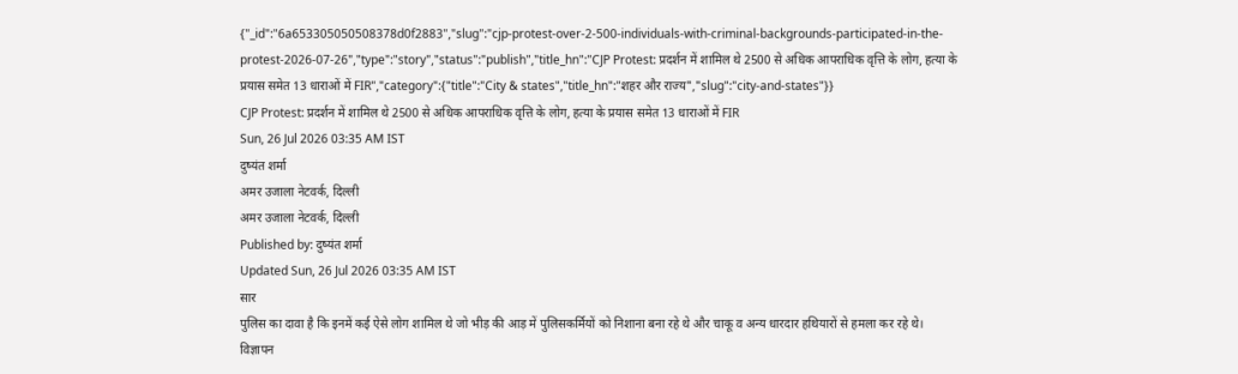{"_id":"6a653305050508378d0f2883","slug":"cjp-protest-over-2-500-individuals-with-criminal-backgrounds-participated-in-the-protest-2026-07-26","type":"story","status":"publish","title_hn":"CJP Protest: प्रदर्शन में शामिल थे 2500 से अधिक आपराधिक वृत्ति के लोग, हत्या के प्रयास समेत 13 धाराओं में FIR","category":{"title":"City & states","title_hn":"शहर और राज्य","slug":"city-and-states"}}
CJP Protest: प्रदर्शन में शामिल थे 2500 से अधिक आपराधिक वृत्ति के लोग, हत्या के प्रयास समेत 13 धाराओं में FIR
Sun, 26 Jul 2026 03:35 AM IST
दुष्यंत शर्मा
अमर उजाला नेटवर्क, दिल्ली
अमर उजाला नेटवर्क, दिल्ली
Published by: दुष्यंत शर्मा
Updated Sun, 26 Jul 2026 03:35 AM IST
सार
पुलिस का दावा है कि इनमें कई ऐसे लोग शामिल थे जो भीड़ की आड़ में पुलिसकर्मियों को निशाना बना रहे थे और चाकू व अन्य धारदार हथियारों से हमला कर रहे थे।
विज्ञापन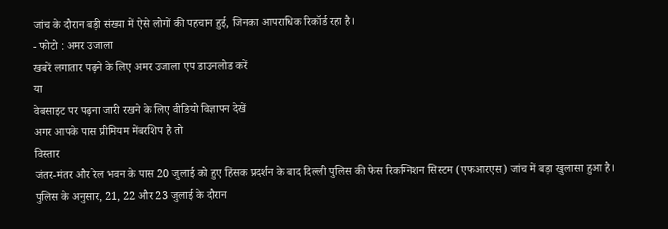जांच के दौरान बड़ी संख्या में ऐसे लोगों की पहचान हुई, जिनका आपराधिक रिकॉर्ड रहा है।
- फोटो : अमर उजाला
खबरें लगातार पढ़ने के लिए अमर उजाला एप डाउनलोड करें
या
वेबसाइट पर पढ़ना जारी रखने के लिए वीडियो विज्ञापन देखें
अगर आपके पास प्रीमियम मेंबरशिप है तो
विस्तार
जंतर-मंतर और रेल भवन के पास 20 जुलाई को हुए हिंसक प्रदर्शन के बाद दिल्ली पुलिस की फेस रिकग्निशन सिस्टम (एफआरएस) जांच में बड़ा खुलासा हुआ है। पुलिस के अनुसार, 21, 22 और 23 जुलाई के दौरान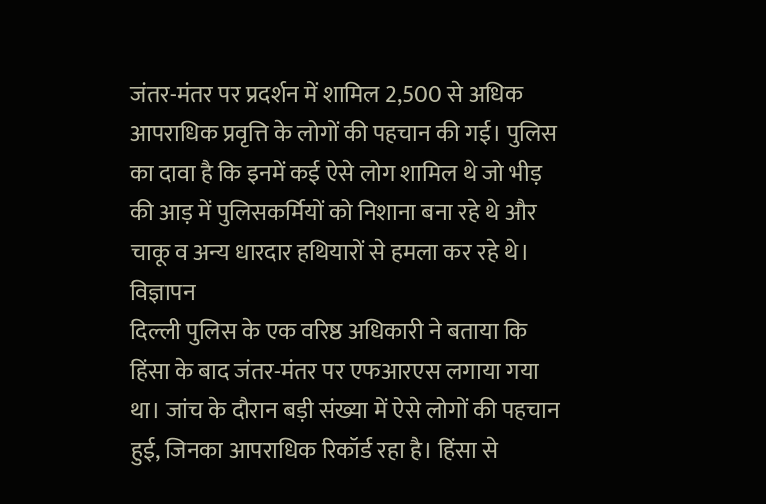जंतर-मंतर पर प्रदर्शन में शामिल 2,500 से अधिक आपराधिक प्रवृत्ति के लोगों की पहचान की गई। पुलिस का दावा है कि इनमें कई ऐसे लोग शामिल थे जो भीड़ की आड़ में पुलिसकर्मियों को निशाना बना रहे थे और चाकू व अन्य धारदार हथियारों से हमला कर रहे थे।
विज्ञापन
दिल्ली पुलिस के एक वरिष्ठ अधिकारी ने बताया कि हिंसा के बाद जंतर-मंतर पर एफआरएस लगाया गया था। जांच के दौरान बड़ी संख्या में ऐसे लोगों की पहचान हुई, जिनका आपराधिक रिकॉर्ड रहा है। हिंसा से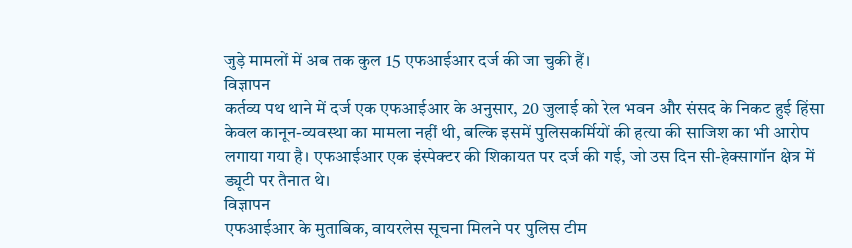जुड़े मामलों में अब तक कुल 15 एफआईआर दर्ज की जा चुकी हैं।
विज्ञापन
कर्तव्य पथ थाने में दर्ज एक एफआईआर के अनुसार, 20 जुलाई को रेल भवन और संसद के निकट हुई हिंसा केवल कानून-व्यवस्था का मामला नहीं थी, बल्कि इसमें पुलिसकर्मियों की हत्या की साजिश का भी आरोप लगाया गया है। एफआईआर एक इंस्पेक्टर की शिकायत पर दर्ज की गई, जो उस दिन सी-हेक्सागॉन क्षेत्र में ड्यूटी पर तैनात थे।
विज्ञापन
एफआईआर के मुताबिक, वायरलेस सूचना मिलने पर पुलिस टीम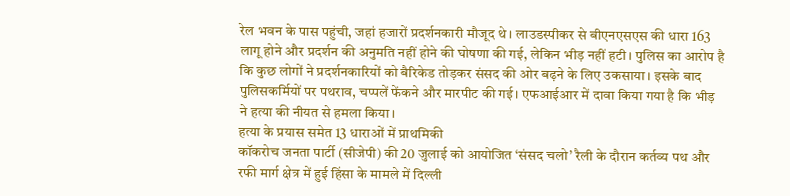रेल भवन के पास पहुंची, जहां हजारों प्रदर्शनकारी मौजूद थे। लाउडस्पीकर से बीएनएसएस की धारा 163 लागू होने और प्रदर्शन की अनुमति नहीं होने की घोषणा की गई, लेकिन भीड़ नहीं हटी। पुलिस का आरोप है कि कुछ लोगों ने प्रदर्शनकारियों को बैरिकेड तोड़कर संसद की ओर बढ़ने के लिए उकसाया। इसके बाद पुलिसकर्मियों पर पथराव, चप्पलें फेंकने और मारपीट की गई। एफआईआर में दावा किया गया है कि भीड़ ने हत्या की नीयत से हमला किया।
हत्या के प्रयास समेत 13 धाराओं में प्राथमिकी
कॉकरोच जनता पार्टी (सीजेपी) की 20 जुलाई को आयोजित ‘संसद चलो’ रैली के दौरान कर्तव्य पथ और रफी मार्ग क्षेत्र में हुई हिंसा के मामले में दिल्ली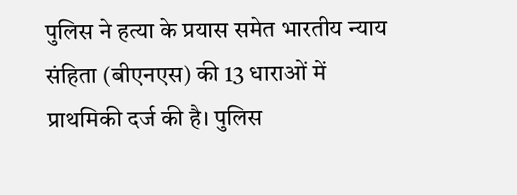पुलिस ने हत्या के प्रयास समेत भारतीय न्याय संहिता (बीएनएस) की 13 धाराओं में प्राथमिकी दर्ज की है। पुलिस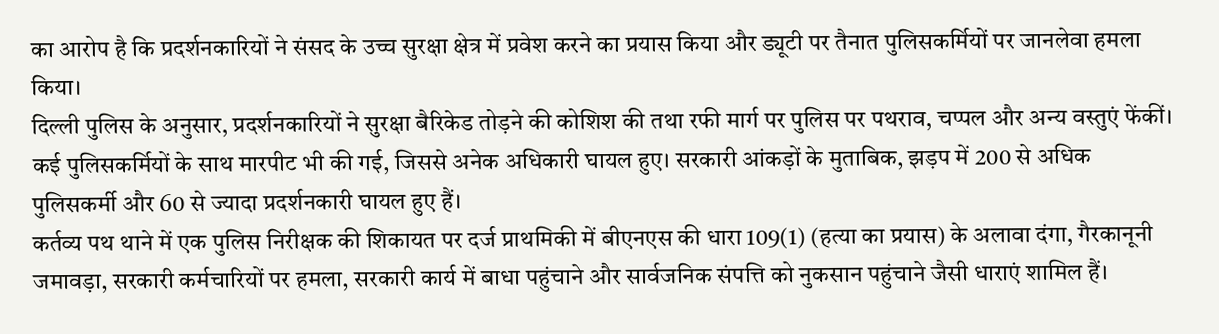का आरोप है कि प्रदर्शनकारियों ने संसद के उच्च सुरक्षा क्षेत्र में प्रवेश करने का प्रयास किया और ड्यूटी पर तैनात पुलिसकर्मियों पर जानलेवा हमला किया।
दिल्ली पुलिस के अनुसार, प्रदर्शनकारियों ने सुरक्षा बैरिकेड तोड़ने की कोशिश की तथा रफी मार्ग पर पुलिस पर पथराव, चप्पल और अन्य वस्तुएं फेंकीं। कई पुलिसकर्मियों के साथ मारपीट भी की गई, जिससे अनेक अधिकारी घायल हुए। सरकारी आंकड़ों के मुताबिक, झड़प में 200 से अधिक पुलिसकर्मी और 60 से ज्यादा प्रदर्शनकारी घायल हुए हैं।
कर्तव्य पथ थाने में एक पुलिस निरीक्षक की शिकायत पर दर्ज प्राथमिकी में बीएनएस की धारा 109(1) (हत्या का प्रयास) के अलावा दंगा, गैरकानूनी जमावड़ा, सरकारी कर्मचारियों पर हमला, सरकारी कार्य में बाधा पहुंचाने और सार्वजनिक संपत्ति को नुकसान पहुंचाने जैसी धाराएं शामिल हैं।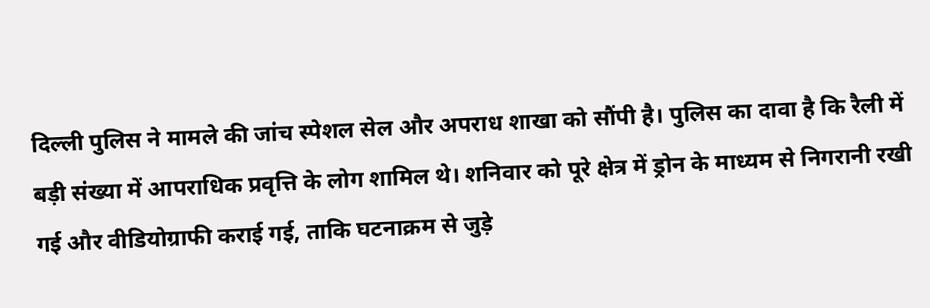दिल्ली पुलिस ने मामले की जांच स्पेशल सेल और अपराध शाखा को सौंपी है। पुलिस का दावा है कि रैली में बड़ी संख्या में आपराधिक प्रवृत्ति के लोग शामिल थे। शनिवार को पूरे क्षेत्र में ड्रोन के माध्यम से निगरानी रखी गई और वीडियोग्राफी कराई गई, ताकि घटनाक्रम से जुड़े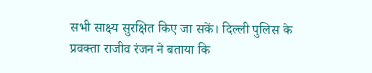सभी साक्ष्य सुरक्षित किए जा सकें। दिल्ली पुलिस के प्रवक्ता राजीव रंजन ने बताया कि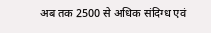अब तक 2500 से अधिक संदिग्ध एवं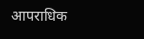आपराधिक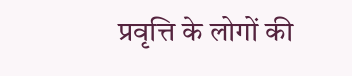प्रवृत्ति के लोगों की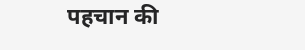पहचान की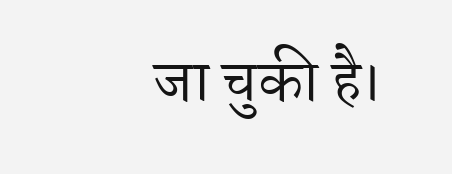जा चुकी है।